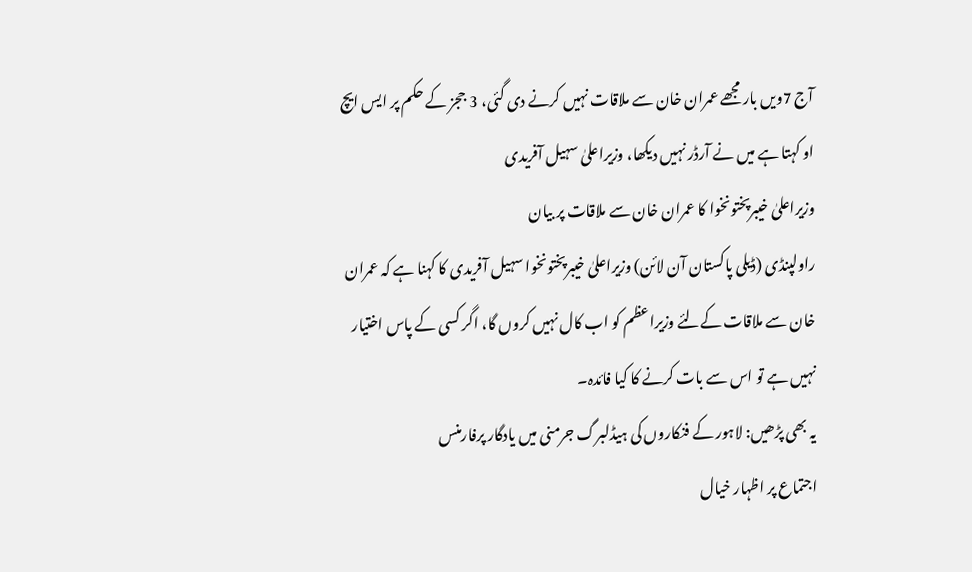آج 7ویں بار مجھے عمران خان سے ملاقات نہیں کرنے دی گئی، 3 ججز کے حکم پر ایس ایچ او کہتا ہے میں نے آرڈر نہیں دیکھا، وزیراعلیٰ سہیل آفریدی
وزیراعلیٰ خیبرپختونخوا کا عمران خان سے ملاقات پر بیان
راولپنڈی (ڈیلی پاکستان آن لائن) وزیراعلیٰ خیبرپختونخوا سہیل آفریدی کا کہنا ہے کہ عمران خان سے ملاقات کےلئے وزیراعظم کو اب کال نہیں کروں گا، اگر کسی کے پاس اختیار نہیں ہے تو اس سے بات کرنے کا کیا فائدہ۔
یہ بھی پڑھیں: لاہور کے فنکاروں کی ہیڈلبرگ جرمنی میں یادگار پرفارمنس
اجتماع پر اظہار خیال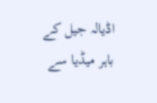اڈیالہ جیل کے باہر میڈیا سے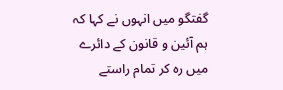گفتگو میں انہوں نے کہا کہ ہم آئین و قانون کے دائرے میں رہ کر تمام راستے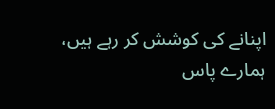اپنانے کی کوشش کر رہے ہیں، ہمارے پاس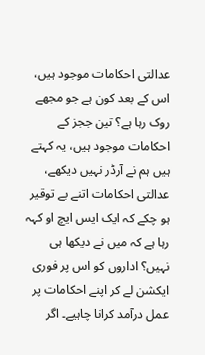عدالتی احکامات موجود ہیں، اس کے بعد کون ہے جو مجھے روک رہا ہے؟ تین ججز کے احکامات موجود ہیں، یہ کہتے ہیں ہم نے آرڈر نہیں دیکھے، عدالتی احکامات اتنے بے توقیر ہو چکے کہ ایک ایس ایچ او کہہ رہا ہے کہ میں نے دیکھا ہی نہیں؟ اداروں کو اس پر فوری ایکشن لے کر اپنے احکامات پر عمل درآمد کرانا چاہیے۔ اگر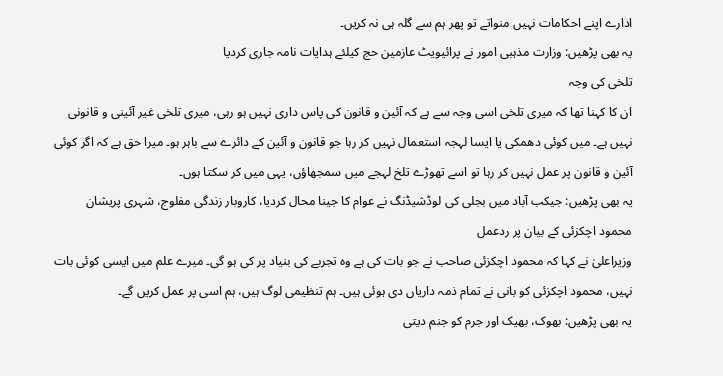ادارے اپنے احکامات نہیں منواتے تو پھر ہم سے گلہ ہی نہ کریں۔
یہ بھی پڑھیں: وزارت مذہبی امور نے پرائیویٹ عازمین حج کیلئے ہدایات نامہ جاری کردیا
تلخی کی وجہ
ان کا کہنا تھا کہ میری تلخی اسی وجہ سے ہے کہ آئین و قانون کی پاس داری نہیں ہو رہی، میری تلخی غیر آئینی و قانونی نہیں ہے۔ میں کوئی دھمکی یا ایسا لہجہ استعمال نہیں کر رہا جو قانون و آئین کے دائرے سے باہر ہو۔ میرا حق ہے کہ اگر کوئی آئین و قانون پر عمل نہیں کر رہا تو اسے تھوڑے تلخ لہجے میں سمجھاؤں، یہی میں کر سکتا ہوں۔
یہ بھی پڑھیں: جیکب آباد میں بجلی کی لوڈشیڈنگ نے عوام کا جینا محال کردیا، کاروبار زندگی مفلوج، شہری پریشان
محمود اچکزئی کے بیان پر ردعمل
وزیراعلیٰ نے کہا کہ محمود اچکزئی صاحب نے جو بات کی ہے وہ تجربے کی بنیاد پر کی ہو گی۔ میرے علم میں ایسی کوئی بات نہیں، محمود اچکزئی کو بانی نے تمام ذمہ داریاں دی ہوئی ہیں۔ ہم تنظیمی لوگ ہیں، ہم اسی پر عمل کریں گے۔
یہ بھی پڑھیں: بھوک، بھیک اور جرم کو جنم دیتی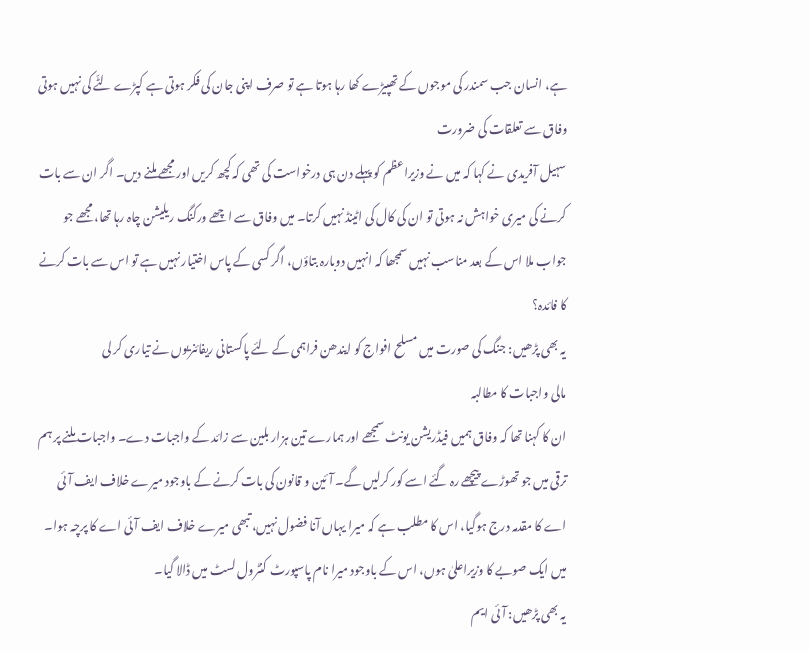ہے، انسان جب سمندر کی موجوں کے تھپیڑے کھا رہا ہوتا ہے تو صرف اپنی جان کی فکر ہوتی ہے کپڑے لٹّے کی نہیں ہوتی
وفاق سے تعلقات کی ضرورت
سہیل آفریدی نے کہا کہ میں نے وزیراعظم کو پہلے دن ہی درخواست کی تھی کہ کچھ کریں اور مجھے ملنے دیں۔ اگر ان سے بات کرنے کی میری خواہش نہ ہوتی تو ان کی کال کی اٹینڈ نہیں کرتا۔ میں وفاق سے اچھے ورکنگ ریلیشن چاہ رہا تھا، مجھے جو جواب ملا اس کے بعد مناسب نہیں سمجھا کہ انہیں دوبارہ بتاؤں، اگر کسی کے پاس اختیار نہیں ہے تو اس سے بات کرنے کا فائدہ؟
یہ بھی پڑھیں: جنگ کی صورت میں مسلح افواج کو ایندھن فراہمی کے لئے پاکستانی ریفائنریوں نے تیاری کر لی
مالی واجبات کا مطالبہ
ان کا کہنا تھا کہ وفاق ہمیں فیڈریشن یونٹ سمجھے اور ہمارے تین ہزار بلین سے زائد کے واجبات دے۔ واجبات ملنے پر ہم ترقی میں جو تھوڑے پیچھے رہ گئے اسے کور کرلیں گے۔ آئین و قانون کی بات کرنے کے باوجود میرے خلاف ایف آئی اے کا مقدمہ درج ہوگیا، اس کا مطلب ہے کہ میرا یہاں آنا فضول نہیں، تبھی میرے خلاف ایف آئی اے کا پرچہ ہوا۔ میں ایک صوبے کا وزیراعلیٰ ہوں، اس کے باوجود میرا نام پاسپورٹ کنٹرول لسٹ میں ڈالا گیا۔
یہ بھی پڑھیں: آئی ایم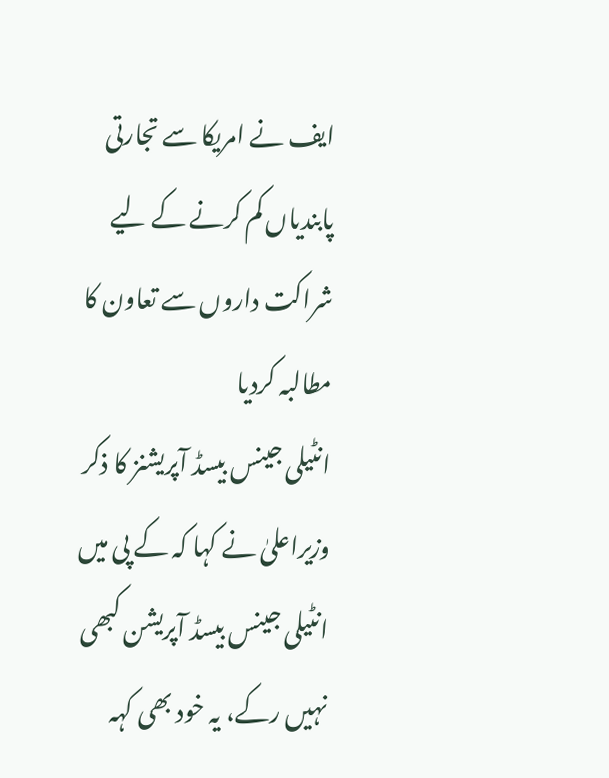ایف نے امریکا سے تجارتی پابندیاں کم کرنے کے لیے شراکت داروں سے تعاون کا مطالبہ کردیا
انٹیلی جینس بیسڈ آپریشنز کا ذکر
وزیراعلیٰ نے کہا کہ کے پی میں انٹیلی جینس بیسڈ آپریشن کبھی نہیں رکے، یہ خود بھی کہہ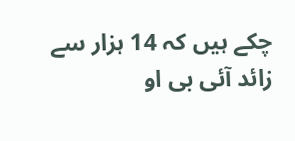چکے ہیں کہ 14 ہزار سے زائد آئی بی او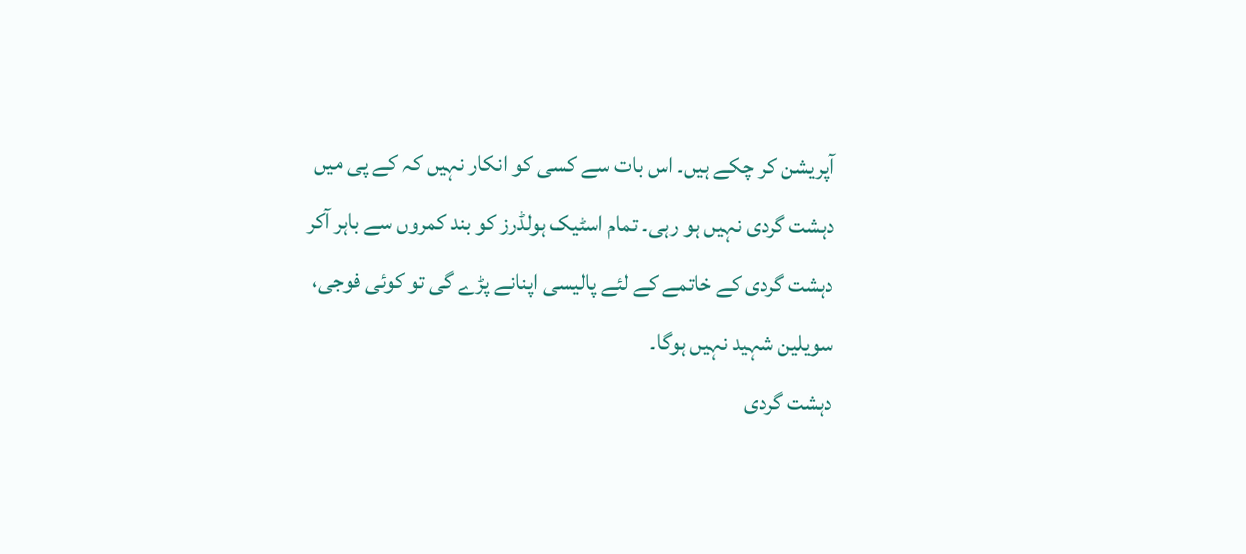آپریشن کر چکے ہیں۔ اس بات سے کسی کو انکار نہیں کہ کے پی میں دہشت گردی نہیں ہو رہی۔ تمام اسٹیک ہولڈرز کو بند کمروں سے باہر آکر دہشت گردی کے خاتمے کے لئے پالیسی اپنانے پڑے گی تو کوئی فوجی، سویلین شہید نہیں ہوگا۔
دہشت گردی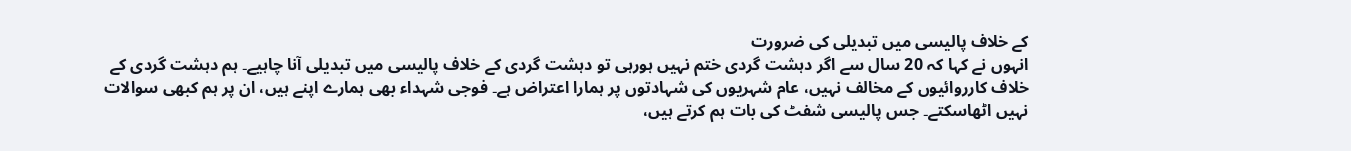کے خلاف پالیسی میں تبدیلی کی ضرورت
انہوں نے کہا کہ 20 سال سے اگر دہشت گردی ختم نہیں ہورہی تو دہشت گردی کے خلاف پالیسی میں تبدیلی آنا چاہیے۔ ہم دہشت گردی کے خلاف کارروائیوں کے مخالف نہیں، عام شہریوں کی شہادتوں پر ہمارا اعتراض ہے۔ فوجی شہداء بھی ہمارے اپنے ہیں، ان پر ہم کبھی سوالات نہیں اٹھاسکتے۔ جس پالیسی شفٹ کی بات ہم کرتے ہیں،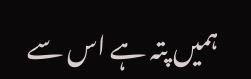ہمیں پتہ ہے اس سے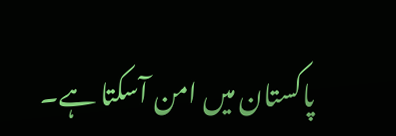پاکستان میں امن آسکتا ہے۔